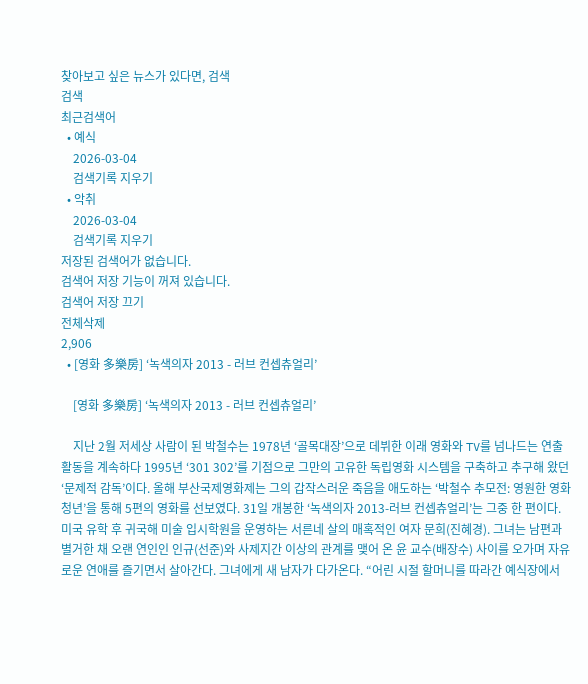찾아보고 싶은 뉴스가 있다면, 검색
검색
최근검색어
  • 예식
    2026-03-04
    검색기록 지우기
  • 악취
    2026-03-04
    검색기록 지우기
저장된 검색어가 없습니다.
검색어 저장 기능이 꺼져 있습니다.
검색어 저장 끄기
전체삭제
2,906
  • [영화 多樂房] ‘녹색의자 2013 - 러브 컨셉츄얼리’

    [영화 多樂房] ‘녹색의자 2013 - 러브 컨셉츄얼리’

    지난 2월 저세상 사람이 된 박철수는 1978년 ‘골목대장’으로 데뷔한 이래 영화와 TV를 넘나드는 연출 활동을 계속하다 1995년 ‘301 302’를 기점으로 그만의 고유한 독립영화 시스템을 구축하고 추구해 왔던 ‘문제적 감독’이다. 올해 부산국제영화제는 그의 갑작스러운 죽음을 애도하는 ‘박철수 추모전: 영원한 영화 청년’을 통해 5편의 영화를 선보였다. 31일 개봉한 ‘녹색의자 2013-러브 컨셉츄얼리’는 그중 한 편이다. 미국 유학 후 귀국해 미술 입시학원을 운영하는 서른네 살의 매혹적인 여자 문희(진혜경). 그녀는 남편과 별거한 채 오랜 연인인 인규(선준)와 사제지간 이상의 관계를 맺어 온 윤 교수(배장수) 사이를 오가며 자유로운 연애를 즐기면서 살아간다. 그녀에게 새 남자가 다가온다. “어린 시절 할머니를 따라간 예식장에서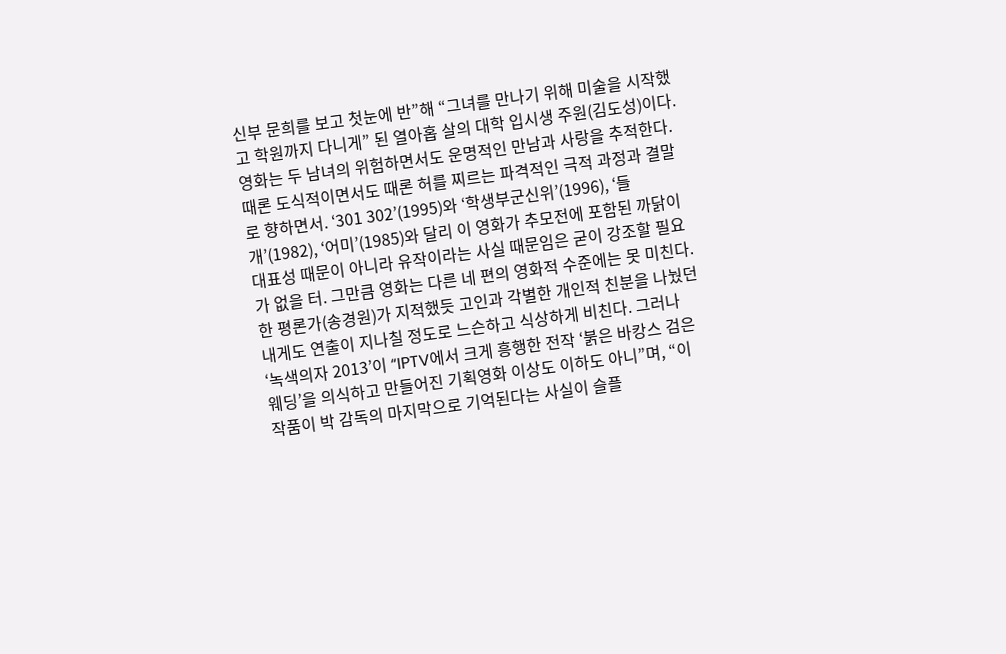신부 문희를 보고 첫눈에 반”해 “그녀를 만나기 위해 미술을 시작했고 학원까지 다니게” 된 열아홉 살의 대학 입시생 주원(김도성)이다. 영화는 두 남녀의 위험하면서도 운명적인 만남과 사랑을 추적한다. 때론 도식적이면서도 때론 허를 찌르는 파격적인 극적 과정과 결말로 향하면서. ‘301 302’(1995)와 ‘학생부군신위’(1996), ‘들개’(1982), ‘어미’(1985)와 달리 이 영화가 추모전에 포함된 까닭이 대표성 때문이 아니라 유작이라는 사실 때문임은 굳이 강조할 필요가 없을 터. 그만큼 영화는 다른 네 편의 영화적 수준에는 못 미친다. 한 평론가(송경원)가 지적했듯 고인과 각별한 개인적 친분을 나눴던 내게도 연출이 지나칠 정도로 느슨하고 식상하게 비친다. 그러나 ‘녹색의자 2013’이 “IPTV에서 크게 흥행한 전작 ‘붉은 바캉스 검은 웨딩’을 의식하고 만들어진 기획영화 이상도 이하도 아니”며, “이 작품이 박 감독의 마지막으로 기억된다는 사실이 슬플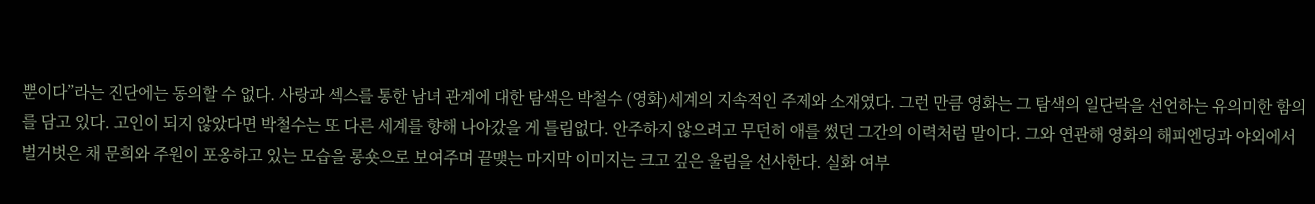뿐이다”라는 진단에는 동의할 수 없다. 사랑과 섹스를 통한 남녀 관계에 대한 탐색은 박철수 (영화)세계의 지속적인 주제와 소재였다. 그런 만큼 영화는 그 탐색의 일단락을 선언하는 유의미한 함의를 담고 있다. 고인이 되지 않았다면 박철수는 또 다른 세계를 향해 나아갔을 게 틀림없다. 안주하지 않으려고 무던히 애를 썼던 그간의 이력처럼 말이다. 그와 연관해 영화의 해피엔딩과 야외에서 벌거벗은 채 문희와 주원이 포옹하고 있는 모습을 롱숏으로 보여주며 끝맺는 마지막 이미지는 크고 깊은 울림을 선사한다. 실화 여부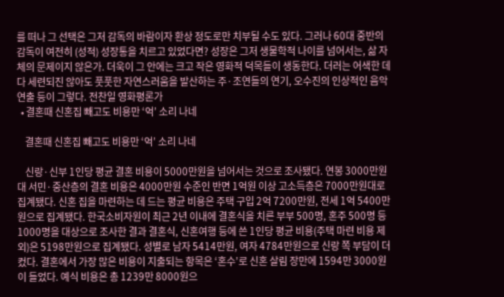를 떠나 그 선택은 그저 감독의 바람이자 환상 정도로만 치부될 수도 있다. 그러나 60대 중반의 감독이 여전히 (성적) 성장통을 치르고 있었다면? 성장은 그저 생물학적 나이를 넘어서는, 삶 자체의 문제이지 않은가. 더욱이 그 안에는 크고 작은 영화적 덕목들이 생동한다. 더러는 어색한 데다 세련되진 않아도 풋풋한 자연스러움을 발산하는 주·조연들의 연기, 오수진의 인상적인 음악 연출 등이 그렇다. 전찬일 영화평론가
  • 결혼때 신혼집 빼고도 비용만 ‘억’ 소리 나네

    결혼때 신혼집 빼고도 비용만 ‘억’ 소리 나네

    신랑·신부 1인당 평균 결혼 비용이 5000만원을 넘어서는 것으로 조사됐다. 연봉 3000만원대 서민·중산층의 결혼 비용은 4000만원 수준인 반면 1억원 이상 고소득층은 7000만원대로 집계됐다. 신혼 집을 마련하는 데 드는 평균 비용은 주택 구입 2억 7200만원, 전세 1억 5400만원으로 집계됐다. 한국소비자원이 최근 2년 이내에 결혼식을 치른 부부 500명, 혼주 500명 등 1000명을 대상으로 조사한 결과 결혼식, 신혼여행 등에 쓴 1인당 평균 비용(주택 마련 비용 제외)은 5198만원으로 집계됐다. 성별로 남자 5414만원, 여자 4784만원으로 신랑 쪽 부담이 더 컸다. 결혼에서 가장 많은 비용이 지출되는 항목은 ‘혼수’로 신혼 살림 장만에 1594만 3000원이 들었다. 예식 비용은 총 1239만 8000원으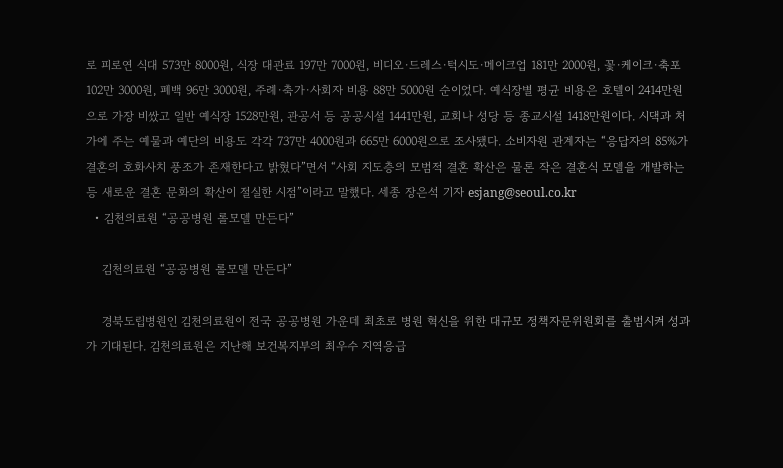로 피로연 식대 573만 8000원, 식장 대관료 197만 7000원, 비디오·드레스·턱시도·메이크업 181만 2000원, 꽃·케이크·축포 102만 3000원, 폐백 96만 3000원, 주례·축가·사회자 비용 88만 5000원 순이었다. 예식장별 평균 비용은 호텔이 2414만원으로 가장 비쌌고 일반 예식장 1528만원, 관공서 등 공공시설 1441만원, 교회나 성당 등 종교시설 1418만원이다. 시댁과 처가에 주는 예물과 예단의 비용도 각각 737만 4000원과 665만 6000원으로 조사됐다. 소비자원 관계자는 “응답자의 85%가 결혼의 호화사치 풍조가 존재한다고 밝혔다”면서 “사회 지도층의 모범적 결혼 확산은 물론 작은 결혼식 모델을 개발하는 등 새로운 결혼 문화의 확산이 절실한 시점”이라고 말했다. 세종 장은석 기자 esjang@seoul.co.kr
  • 김천의료원 “공공병원 롤모델 만든다”

    김천의료원 “공공병원 롤모델 만든다”

    경북도립병원인 김천의료원이 전국 공공병원 가운데 최초로 병원 혁신을 위한 대규모 정책자문위원회를 출범시켜 성과가 기대된다. 김천의료원은 지난해 보건복지부의 최우수 지역응급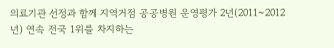의료기관 선정과 함께 지역거점 공공병원 운영평가 2년(2011~2012년) 연속 전국 1위를 차지하는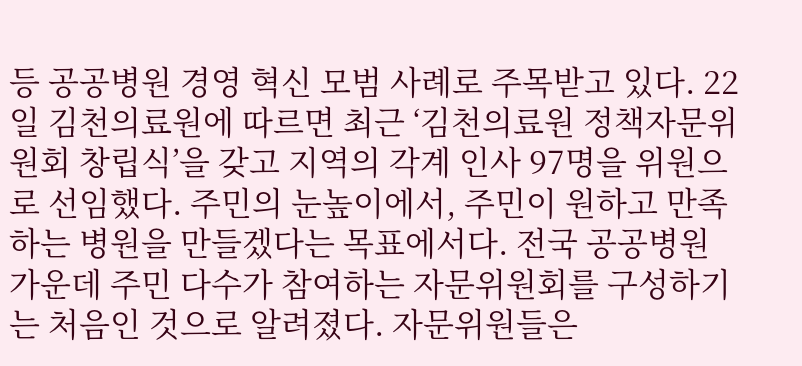등 공공병원 경영 혁신 모범 사례로 주목받고 있다. 22일 김천의료원에 따르면 최근 ‘김천의료원 정책자문위원회 창립식’을 갖고 지역의 각계 인사 97명을 위원으로 선임했다. 주민의 눈높이에서, 주민이 원하고 만족하는 병원을 만들겠다는 목표에서다. 전국 공공병원 가운데 주민 다수가 참여하는 자문위원회를 구성하기는 처음인 것으로 알려졌다. 자문위원들은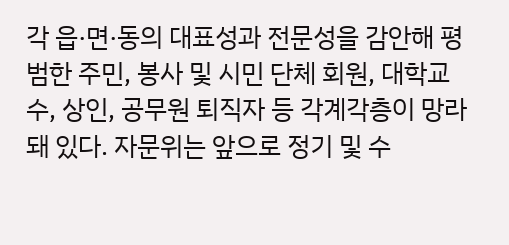각 읍·면·동의 대표성과 전문성을 감안해 평범한 주민, 봉사 및 시민 단체 회원, 대학교수, 상인, 공무원 퇴직자 등 각계각층이 망라돼 있다. 자문위는 앞으로 정기 및 수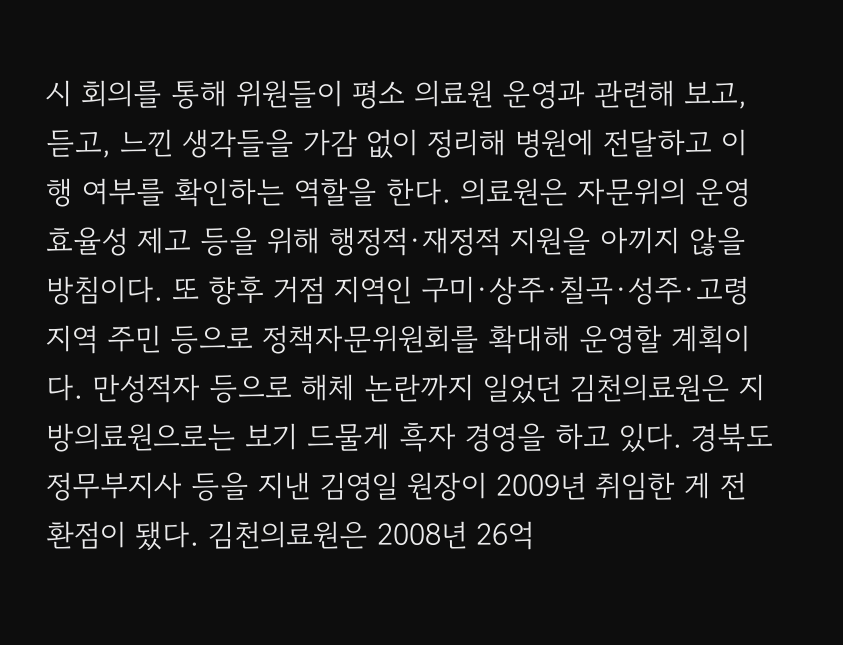시 회의를 통해 위원들이 평소 의료원 운영과 관련해 보고, 듣고, 느낀 생각들을 가감 없이 정리해 병원에 전달하고 이행 여부를 확인하는 역할을 한다. 의료원은 자문위의 운영 효율성 제고 등을 위해 행정적·재정적 지원을 아끼지 않을 방침이다. 또 향후 거점 지역인 구미·상주·칠곡·성주·고령지역 주민 등으로 정책자문위원회를 확대해 운영할 계획이다. 만성적자 등으로 해체 논란까지 일었던 김천의료원은 지방의료원으로는 보기 드물게 흑자 경영을 하고 있다. 경북도 정무부지사 등을 지낸 김영일 원장이 2009년 취임한 게 전환점이 됐다. 김천의료원은 2008년 26억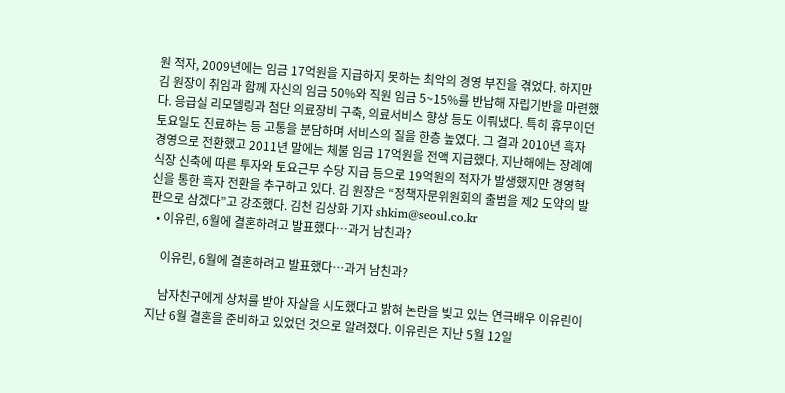원 적자, 2009년에는 임금 17억원을 지급하지 못하는 최악의 경영 부진을 겪었다. 하지만 김 원장이 취임과 함께 자신의 임금 50%와 직원 임금 5~15%를 반납해 자립기반을 마련했다. 응급실 리모델링과 첨단 의료장비 구축, 의료서비스 향상 등도 이뤄냈다. 특히 휴무이던 토요일도 진료하는 등 고통을 분담하며 서비스의 질을 한층 높였다. 그 결과 2010년 흑자 경영으로 전환했고 2011년 말에는 체불 임금 17억원을 전액 지급했다. 지난해에는 장례예식장 신축에 따른 투자와 토요근무 수당 지급 등으로 19억원의 적자가 발생했지만 경영혁신을 통한 흑자 전환을 추구하고 있다. 김 원장은 “정책자문위원회의 출범을 제2 도약의 발판으로 삼겠다”고 강조했다. 김천 김상화 기자 shkim@seoul.co.kr
  • 이유린, 6월에 결혼하려고 발표했다…과거 남친과?

    이유린, 6월에 결혼하려고 발표했다…과거 남친과?

    남자친구에게 상처를 받아 자살을 시도했다고 밝혀 논란을 빚고 있는 연극배우 이유린이 지난 6월 결혼을 준비하고 있었던 것으로 알려졌다. 이유린은 지난 5월 12일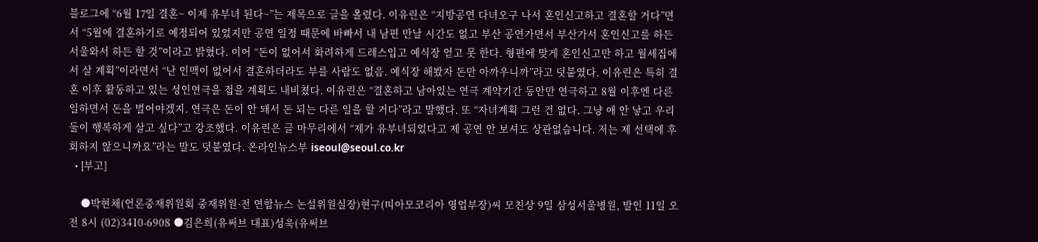블로그에 “6월 17일 결혼~ 이제 유부녀 된다~”는 제목으로 글을 올렸다. 이유린은 “지방공연 다녀오구 나서 혼인신고하고 결혼할 거다”면서 “5월에 결혼하기로 예정되어 있었지만 공연 일정 때문에 바빠서 내 남편 만날 시간도 없고 부산 공연가면서 부산가서 혼인신고를 하든 서울와서 하든 할 것”이라고 밝혔다. 이어 “돈이 없어서 화려하게 드레스입고 예식장 얻고 못 한다. 형편에 맞게 혼인신고만 하고 월세집에서 살 계획”이라면서 “난 인맥이 없어서 결혼하더라도 부를 사람도 없음. 예식장 해봤자 돈만 아까우니까”라고 덧붙였다. 이유린은 특히 결혼 이후 활동하고 있는 성인연극을 접을 계획도 내비쳤다. 이유린은 “결혼하고 남아있는 연극 계약기간 동안만 연극하고 8월 이후엔 다른 일하면서 돈을 벌어야겠지. 연극은 돈이 안 돼서 돈 되는 다른 일을 할 거다”라고 말했다. 또 “자녀계획 그런 건 없다. 그냥 애 안 낳고 우리 둘이 행복하게 살고 싶다”고 강조했다. 이유린은 글 마무리에서 “제가 유부녀되었다고 제 공연 안 보셔도 상관없습니다. 저는 제 선택에 후회하지 않으니까요”라는 말도 덧붙였다. 온라인뉴스부 iseoul@seoul.co.kr
  • [부고]

    ●박현채(언론중재위원회 중재위원·전 연합뉴스 논설위원실장)현구(띠아모코리아 영업부장)씨 모친상 9일 삼성서울병원, 발인 11일 오전 8시 (02)3410-6908 ●김은희(유써브 대표)성욱(유써브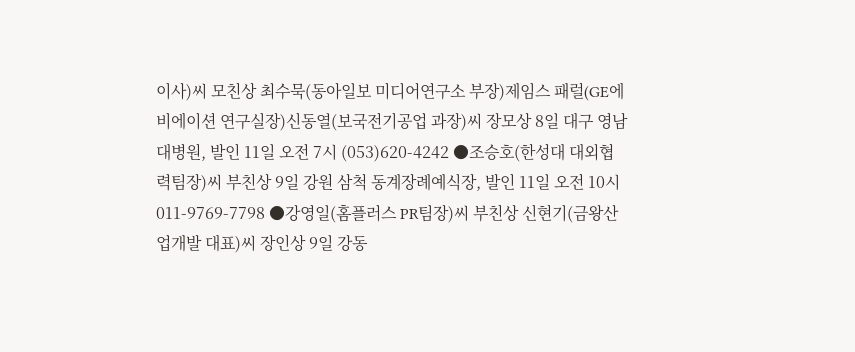이사)씨 모친상 최수묵(동아일보 미디어연구소 부장)제임스 패럴(GE에비에이션 연구실장)신동열(보국전기공업 과장)씨 장모상 8일 대구 영남대병원, 발인 11일 오전 7시 (053)620-4242 ●조승호(한성대 대외협력팀장)씨 부친상 9일 강원 삼척 동계장례예식장, 발인 11일 오전 10시 011-9769-7798 ●강영일(홈플러스 PR팀장)씨 부친상 신현기(금왕산업개발 대표)씨 장인상 9일 강동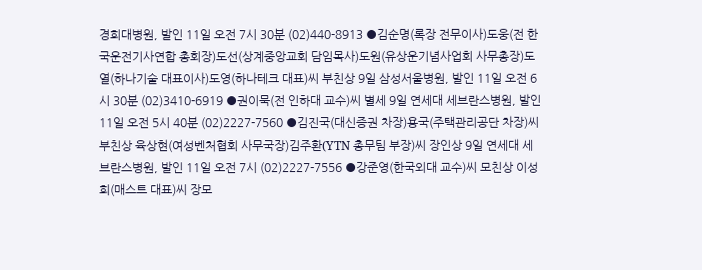경희대병원, 발인 11일 오전 7시 30분 (02)440-8913 ●김순명(록장 전무이사)도웅(전 한국운전기사연합 총회장)도선(상계중앙교회 담임목사)도원(유상운기념사업회 사무총장)도열(하나기술 대표이사)도영(하나테크 대표)씨 부친상 9일 삼성서울병원, 발인 11일 오전 6시 30분 (02)3410-6919 ●권이묵(전 인하대 교수)씨 별세 9일 연세대 세브란스병원, 발인 11일 오전 5시 40분 (02)2227-7560 ●김진국(대신증권 차장)용국(주택관리공단 차장)씨 부친상 육상현(여성벤처협회 사무국장)김주환(YTN 총무팀 부장)씨 장인상 9일 연세대 세브란스병원, 발인 11일 오전 7시 (02)2227-7556 ●강준영(한국외대 교수)씨 모친상 이성희(매스트 대표)씨 장모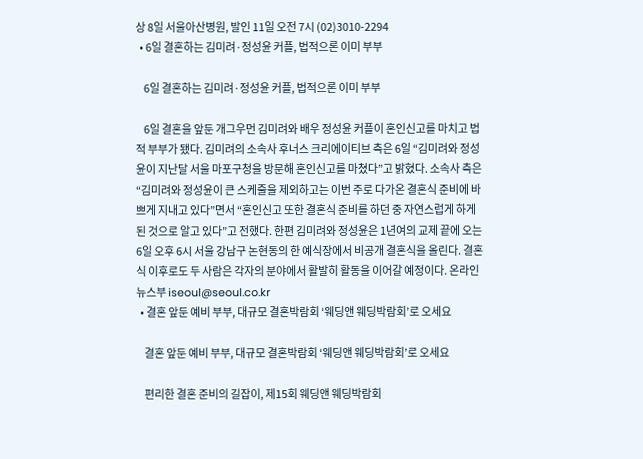상 8일 서울아산병원, 발인 11일 오전 7시 (02)3010-2294
  • 6일 결혼하는 김미려·정성윤 커플, 법적으론 이미 부부

    6일 결혼하는 김미려·정성윤 커플, 법적으론 이미 부부

    6일 결혼을 앞둔 개그우먼 김미려와 배우 정성윤 커플이 혼인신고를 마치고 법적 부부가 됐다. 김미려의 소속사 후너스 크리에이티브 측은 6일 “김미려와 정성윤이 지난달 서울 마포구청을 방문해 혼인신고를 마쳤다”고 밝혔다. 소속사 측은 “김미려와 정성윤이 큰 스케줄을 제외하고는 이번 주로 다가온 결혼식 준비에 바쁘게 지내고 있다”면서 “혼인신고 또한 결혼식 준비를 하던 중 자연스럽게 하게 된 것으로 알고 있다”고 전했다. 한편 김미려와 정성윤은 1년여의 교제 끝에 오는 6일 오후 6시 서울 강남구 논현동의 한 예식장에서 비공개 결혼식을 올린다. 결혼식 이후로도 두 사람은 각자의 분야에서 활발히 활동을 이어갈 예정이다. 온라인뉴스부 iseoul@seoul.co.kr
  • 결혼 앞둔 예비 부부, 대규모 결혼박람회 ‘웨딩앤 웨딩박람회’로 오세요

    결혼 앞둔 예비 부부, 대규모 결혼박람회 ‘웨딩앤 웨딩박람회’로 오세요

    편리한 결혼 준비의 길잡이, 제15회 웨딩앤 웨딩박람회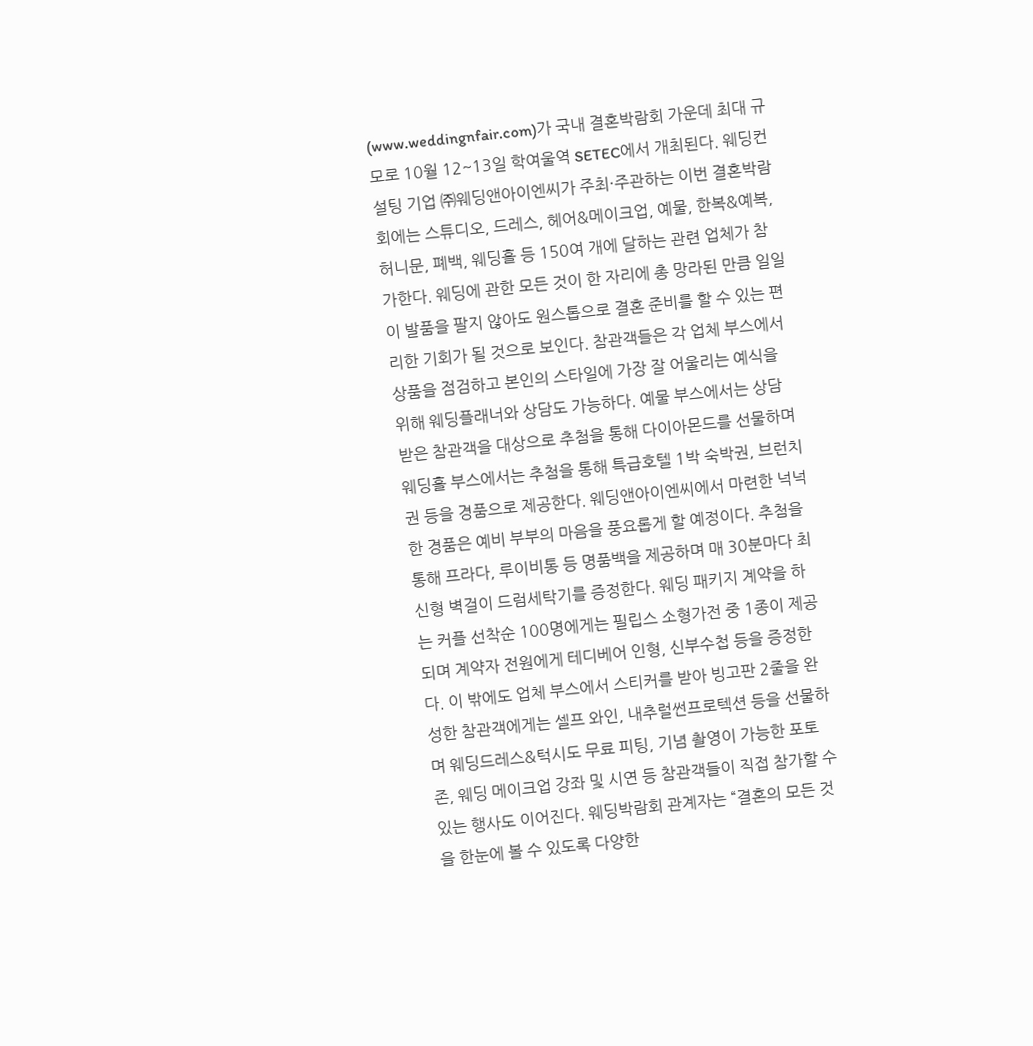(www.weddingnfair.com)가 국내 결혼박람회 가운데 최대 규모로 10월 12~13일 학여울역 SETEC에서 개최된다. 웨딩컨설팅 기업 ㈜웨딩앤아이엔씨가 주최·주관하는 이번 결혼박람회에는 스튜디오, 드레스, 헤어&메이크업, 예물, 한복&예복, 허니문, 폐백, 웨딩홀 등 150여 개에 달하는 관련 업체가 참가한다. 웨딩에 관한 모든 것이 한 자리에 총 망라된 만큼 일일이 발품을 팔지 않아도 원스톱으로 결혼 준비를 할 수 있는 편리한 기회가 될 것으로 보인다. 참관객들은 각 업체 부스에서 상품을 점검하고 본인의 스타일에 가장 잘 어울리는 예식을 위해 웨딩플래너와 상담도 가능하다. 예물 부스에서는 상담 받은 참관객을 대상으로 추첨을 통해 다이아몬드를 선물하며 웨딩홀 부스에서는 추첨을 통해 특급호텔 1박 숙박권, 브런치권 등을 경품으로 제공한다. 웨딩앤아이엔씨에서 마련한 넉넉한 경품은 예비 부부의 마음을 풍요롭게 할 예정이다. 추첨을 통해 프라다, 루이비통 등 명품백을 제공하며 매 30분마다 최신형 벽걸이 드럼세탁기를 증정한다. 웨딩 패키지 계약을 하는 커플 선착순 100명에게는 필립스 소형가전 중 1종이 제공되며 계약자 전원에게 테디베어 인형, 신부수첩 등을 증정한다. 이 밖에도 업체 부스에서 스티커를 받아 빙고판 2줄을 완성한 참관객에게는 셀프 와인, 내추럴썬프로텍션 등을 선물하며 웨딩드레스&턱시도 무료 피팅, 기념 촬영이 가능한 포토존, 웨딩 메이크업 강좌 및 시연 등 참관객들이 직접 참가할 수 있는 행사도 이어진다. 웨딩박람회 관계자는 “결혼의 모든 것을 한눈에 볼 수 있도록 다양한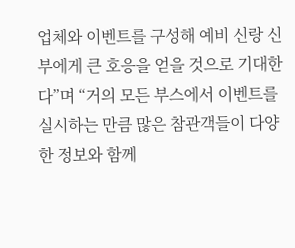업체와 이벤트를 구성해 예비 신랑 신부에게 큰 호응을 얻을 것으로 기대한다”며 “거의 모든 부스에서 이벤트를 실시하는 만큼 많은 참관객들이 다양한 정보와 함께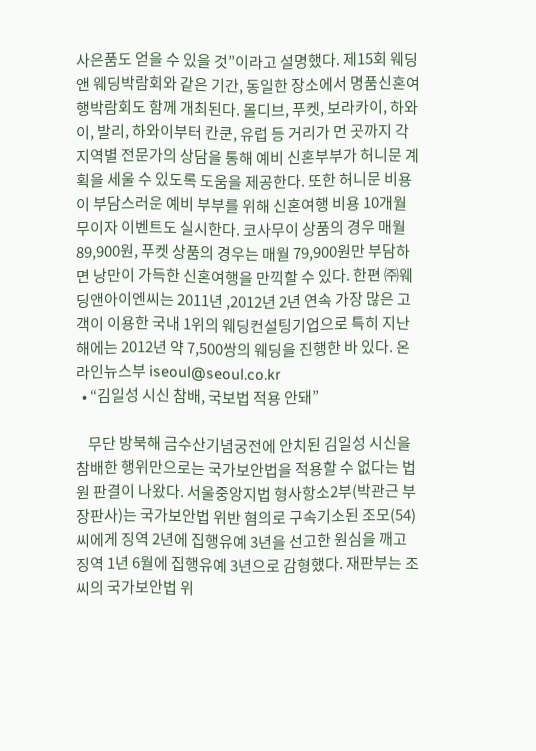사은품도 얻을 수 있을 것”이라고 설명했다. 제15회 웨딩앤 웨딩박람회와 같은 기간, 동일한 장소에서 명품신혼여행박람회도 함께 개최된다. 몰디브, 푸켓, 보라카이, 하와이, 발리, 하와이부터 칸쿤, 유럽 등 거리가 먼 곳까지 각 지역별 전문가의 상담을 통해 예비 신혼부부가 허니문 계획을 세울 수 있도록 도움을 제공한다. 또한 허니문 비용이 부담스러운 예비 부부를 위해 신혼여행 비용 10개월 무이자 이벤트도 실시한다. 코사무이 상품의 경우 매월 89,900원, 푸켓 상품의 경우는 매월 79,900원만 부담하면 낭만이 가득한 신혼여행을 만끽할 수 있다. 한편 ㈜웨딩앤아이엔씨는 2011년 ,2012년 2년 연속 가장 많은 고객이 이용한 국내 1위의 웨딩컨설팅기업으로 특히 지난해에는 2012년 약 7,500쌍의 웨딩을 진행한 바 있다. 온라인뉴스부 iseoul@seoul.co.kr
  • “김일성 시신 참배, 국보법 적용 안돼”

    무단 방북해 금수산기념궁전에 안치된 김일성 시신을 참배한 행위만으로는 국가보안법을 적용할 수 없다는 법원 판결이 나왔다. 서울중앙지법 형사항소2부(박관근 부장판사)는 국가보안법 위반 혐의로 구속기소된 조모(54)씨에게 징역 2년에 집행유예 3년을 선고한 원심을 깨고 징역 1년 6월에 집행유예 3년으로 감형했다. 재판부는 조씨의 국가보안법 위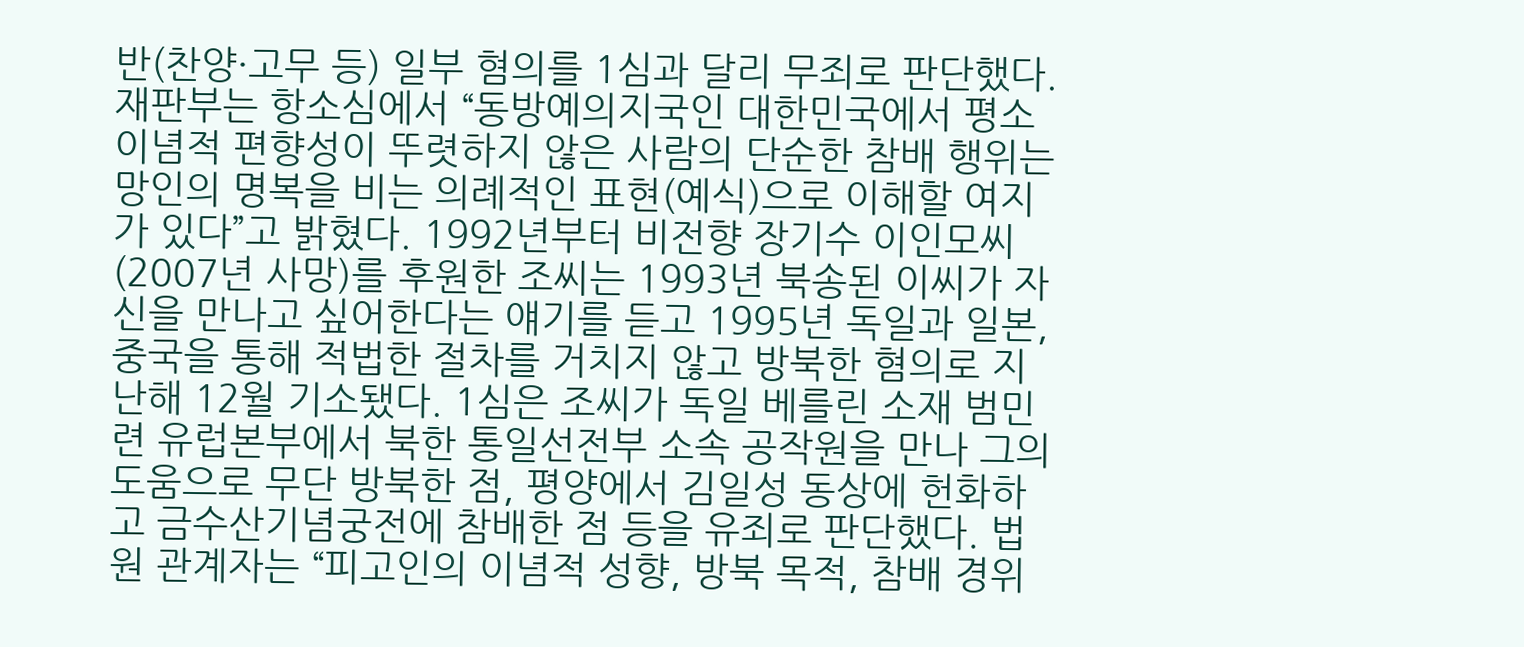반(찬양·고무 등) 일부 혐의를 1심과 달리 무죄로 판단했다. 재판부는 항소심에서 “동방예의지국인 대한민국에서 평소 이념적 편향성이 뚜렷하지 않은 사람의 단순한 참배 행위는 망인의 명복을 비는 의례적인 표현(예식)으로 이해할 여지가 있다”고 밝혔다. 1992년부터 비전향 장기수 이인모씨(2007년 사망)를 후원한 조씨는 1993년 북송된 이씨가 자신을 만나고 싶어한다는 얘기를 듣고 1995년 독일과 일본, 중국을 통해 적법한 절차를 거치지 않고 방북한 혐의로 지난해 12월 기소됐다. 1심은 조씨가 독일 베를린 소재 범민련 유럽본부에서 북한 통일선전부 소속 공작원을 만나 그의 도움으로 무단 방북한 점, 평양에서 김일성 동상에 헌화하고 금수산기념궁전에 참배한 점 등을 유죄로 판단했다. 법원 관계자는 “피고인의 이념적 성향, 방북 목적, 참배 경위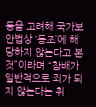등을 고려해 국가보안법상 ‘동조’에 해당하지 않는다고 본 것”이라며 “참배가 일반적으로 죄가 되지 않는다는 취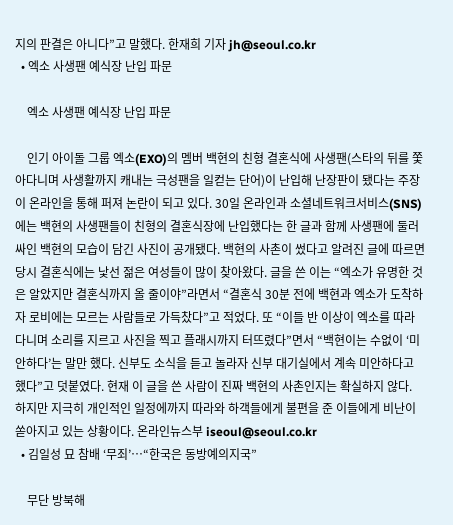지의 판결은 아니다”고 말했다. 한재희 기자 jh@seoul.co.kr
  • 엑소 사생팬 예식장 난입 파문

    엑소 사생팬 예식장 난입 파문

    인기 아이돌 그룹 엑소(EXO)의 멤버 백현의 친형 결혼식에 사생팬(스타의 뒤를 쫓아다니며 사생활까지 캐내는 극성팬을 일컫는 단어)이 난입해 난장판이 됐다는 주장이 온라인을 통해 퍼져 논란이 되고 있다. 30일 온라인과 소셜네트워크서비스(SNS)에는 백현의 사생팬들이 친형의 결혼식장에 난입했다는 한 글과 함께 사생팬에 둘러싸인 백현의 모습이 담긴 사진이 공개됐다. 백현의 사촌이 썼다고 알려진 글에 따르면 당시 결혼식에는 낯선 젊은 여성들이 많이 찾아왔다. 글을 쓴 이는 “엑소가 유명한 것은 알았지만 결혼식까지 올 줄이야”라면서 “결혼식 30분 전에 백현과 엑소가 도착하자 로비에는 모르는 사람들로 가득찼다”고 적었다. 또 “이들 반 이상이 엑소를 따라다니며 소리를 지르고 사진을 찍고 플래시까지 터뜨렸다”면서 “백현이는 수없이 ‘미안하다’는 말만 했다. 신부도 소식을 듣고 놀라자 신부 대기실에서 계속 미안하다고 했다”고 덧붙였다. 현재 이 글을 쓴 사람이 진짜 백현의 사촌인지는 확실하지 않다. 하지만 지극히 개인적인 일정에까지 따라와 하객들에게 불편을 준 이들에게 비난이 쏟아지고 있는 상황이다. 온라인뉴스부 iseoul@seoul.co.kr
  • 김일성 묘 참배 ‘무죄’…“한국은 동방예의지국”

    무단 방북해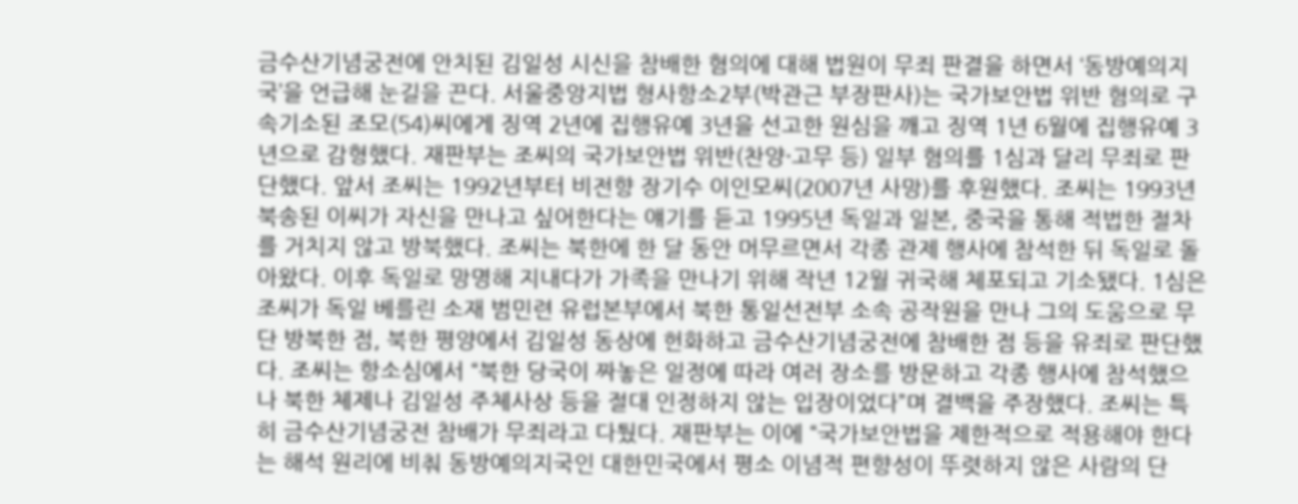금수산기념궁전에 안치된 김일성 시신을 참배한 혐의에 대해 법원이 무죄 판결을 하면서 ‘동방예의지국’을 언급해 눈길을 끈다. 서울중앙지법 형사항소2부(박관근 부장판사)는 국가보안법 위반 혐의로 구속기소된 조모(54)씨에게 징역 2년에 집행유예 3년을 선고한 원심을 깨고 징역 1년 6월에 집행유예 3년으로 감형했다. 재판부는 조씨의 국가보안법 위반(찬양·고무 등) 일부 혐의를 1심과 달리 무죄로 판단했다. 앞서 조씨는 1992년부터 비전향 장기수 이인모씨(2007년 사망)를 후원했다. 조씨는 1993년 북송된 이씨가 자신을 만나고 싶어한다는 얘기를 듣고 1995년 독일과 일본, 중국을 통해 적법한 절차를 거치지 않고 방북했다. 조씨는 북한에 한 달 동안 머무르면서 각종 관제 행사에 참석한 뒤 독일로 돌아왔다. 이후 독일로 망명해 지내다가 가족을 만나기 위해 작년 12월 귀국해 체포되고 기소됐다. 1심은 조씨가 독일 베를린 소재 범민련 유럽본부에서 북한 통일선전부 소속 공작원을 만나 그의 도움으로 무단 방북한 점, 북한 평양에서 김일성 동상에 헌화하고 금수산기념궁전에 참배한 점 등을 유죄로 판단했다. 조씨는 항소심에서 “북한 당국이 짜놓은 일정에 따라 여러 장소를 방문하고 각종 행사에 참석했으나 북한 체제나 김일성 주체사상 등을 절대 인정하지 않는 입장이었다”며 결백을 주장했다. 조씨는 특히 금수산기념궁전 참배가 무죄라고 다퉜다. 재판부는 이에 “국가보안법을 제한적으로 적용해야 한다는 해석 원리에 비춰 동방예의지국인 대한민국에서 평소 이념적 편향성이 뚜렷하지 않은 사람의 단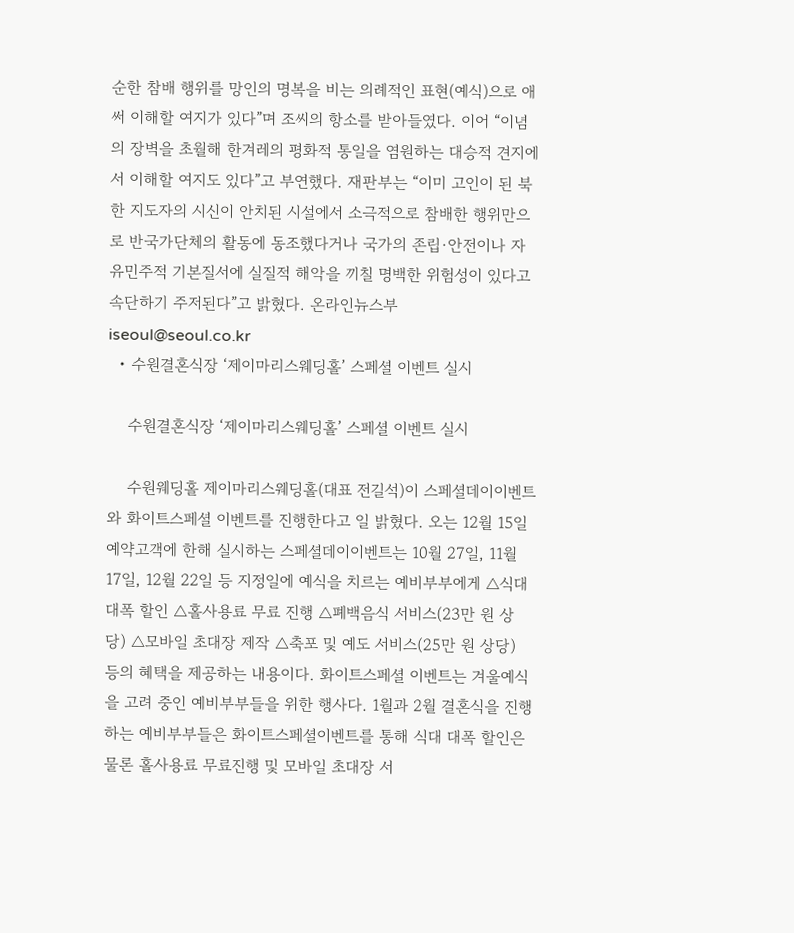순한 참배 행위를 망인의 명복을 비는 의례적인 표현(예식)으로 애써 이해할 여지가 있다”며 조씨의 항소를 받아들였다. 이어 “이념의 장벽을 초월해 한겨레의 평화적 통일을 염원하는 대승적 견지에서 이해할 여지도 있다”고 부연했다. 재판부는 “이미 고인이 된 북한 지도자의 시신이 안치된 시설에서 소극적으로 참배한 행위만으로 반국가단체의 활동에 동조했다거나 국가의 존립·안전이나 자유민주적 기본질서에 실질적 해악을 끼칠 명백한 위험성이 있다고 속단하기 주저된다”고 밝혔다. 온라인뉴스부 iseoul@seoul.co.kr
  • 수원결혼식장 ‘제이마리스웨딩홀’ 스페셜 이벤트 실시

    수원결혼식장 ‘제이마리스웨딩홀’ 스페셜 이벤트 실시

    수원웨딩홀 제이마리스웨딩홀(대표 전길석)이 스페셜데이이벤트와 화이트스페셜 이벤트를 진행한다고 일 밝혔다. 오는 12월 15일 예약고객에 한해 실시하는 스페셜데이이벤트는 10월 27일, 11월 17일, 12월 22일 등 지정일에 예식을 치르는 예비부부에게 △식대 대폭 할인 △홀사용료 무료 진행 △폐백음식 서비스(23만 원 상당) △모바일 초대장 제작 △축포 및 예도 서비스(25만 원 상당) 등의 혜택을 제공하는 내용이다. 화이트스페셜 이벤트는 겨울예식을 고려 중인 예비부부들을 위한 행사다. 1월과 2월 결혼식을 진행하는 예비부부들은 화이트스페셜이벤트를 통해 식대 대폭 할인은 물론 홀사용료 무료진행 및 모바일 초대장 서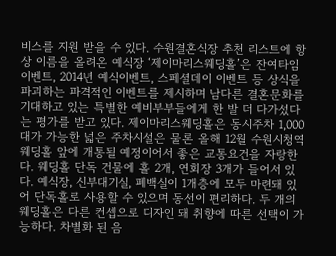비스를 지원 받을 수 있다. 수원결혼식장 추천 리스트에 항상 이름을 올려온 예식장 ‘제이마리스웨딩홀’은 잔여타임이벤트, 2014년 예식이벤트, 스페셜데이 이벤트 등 상식을 파괴하는 파격적인 이벤트를 제시하며 남다른 결혼문화를 기대하고 있는 특별한 예비부부들에게 한 발 더 다가섰다는 평가를 받고 있다. 제이마리스웨딩홀은 동시주차 1,000대가 가능한 넓은 주차시설은 물론 올해 12월 수원시청역 웨딩홀 앞에 개통될 예정이어서 좋은 교통요건을 자랑한다. 웨딩홀 단독 건물에 홀 2개, 연회장 3개가 들어서 있다. 예식장, 신부대기실, 폐백실이 1개층에 모두 마련돼 있어 단독홀로 사용할 수 있으며 동선이 편리하다. 두 개의 웨딩홀은 다른 컨셉으로 디자인 돼 취향에 따른 선택이 가능하다. 차별화 된 음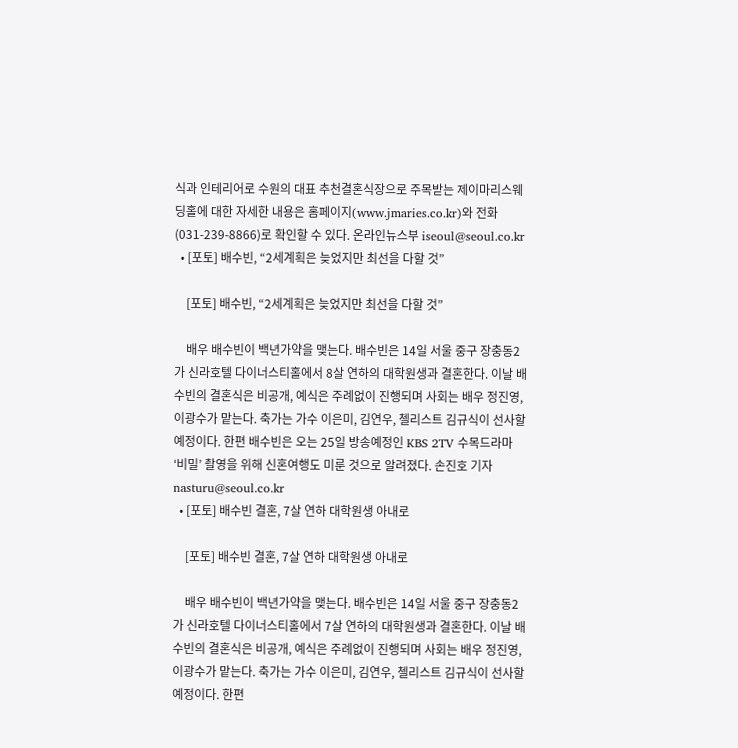식과 인테리어로 수원의 대표 추천결혼식장으로 주목받는 제이마리스웨딩홀에 대한 자세한 내용은 홈페이지(www.jmaries.co.kr)와 전화(031-239-8866)로 확인할 수 있다. 온라인뉴스부 iseoul@seoul.co.kr
  • [포토] 배수빈, “2세계획은 늦었지만 최선을 다할 것”

    [포토] 배수빈, “2세계획은 늦었지만 최선을 다할 것”

    배우 배수빈이 백년가약을 맺는다. 배수빈은 14일 서울 중구 장충동2가 신라호텔 다이너스티홀에서 8살 연하의 대학원생과 결혼한다. 이날 배수빈의 결혼식은 비공개, 예식은 주례없이 진행되며 사회는 배우 정진영, 이광수가 맡는다. 축가는 가수 이은미, 김연우, 첼리스트 김규식이 선사할 예정이다. 한편 배수빈은 오는 25일 방송예정인 KBS 2TV 수목드라마 ‘비밀’ 촬영을 위해 신혼여행도 미룬 것으로 알려졌다. 손진호 기자 nasturu@seoul.co.kr
  • [포토] 배수빈 결혼, 7살 연하 대학원생 아내로

    [포토] 배수빈 결혼, 7살 연하 대학원생 아내로

    배우 배수빈이 백년가약을 맺는다. 배수빈은 14일 서울 중구 장충동2가 신라호텔 다이너스티홀에서 7살 연하의 대학원생과 결혼한다. 이날 배수빈의 결혼식은 비공개, 예식은 주례없이 진행되며 사회는 배우 정진영, 이광수가 맡는다. 축가는 가수 이은미, 김연우, 첼리스트 김규식이 선사할 예정이다. 한편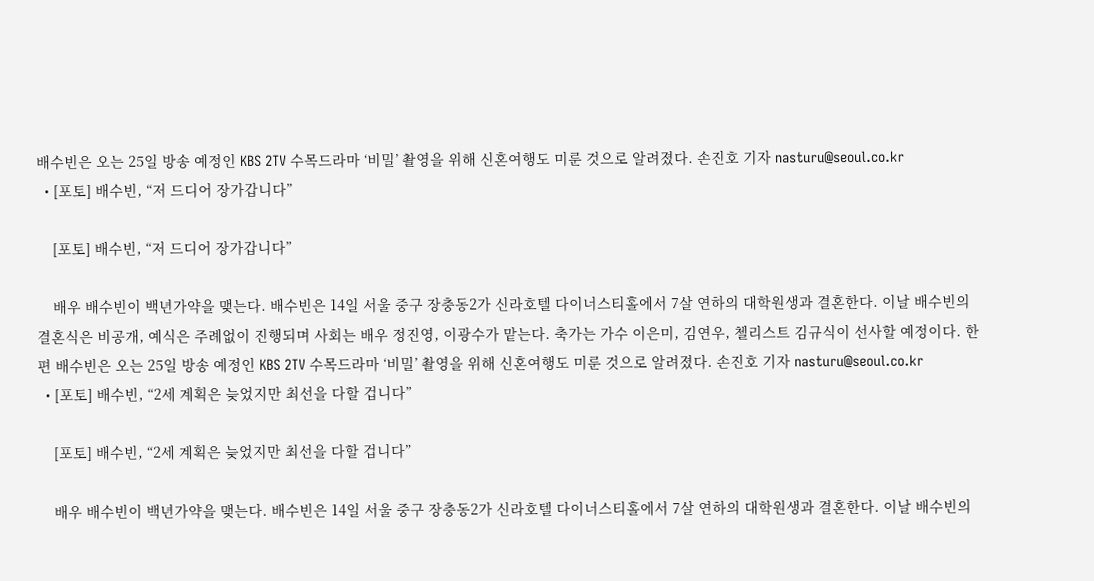배수빈은 오는 25일 방송 예정인 KBS 2TV 수목드라마 ‘비밀’ 촬영을 위해 신혼여행도 미룬 것으로 알려졌다. 손진호 기자 nasturu@seoul.co.kr
  • [포토] 배수빈, “저 드디어 장가갑니다”

    [포토] 배수빈, “저 드디어 장가갑니다”

    배우 배수빈이 백년가약을 맺는다. 배수빈은 14일 서울 중구 장충동2가 신라호텔 다이너스티홀에서 7살 연하의 대학원생과 결혼한다. 이날 배수빈의 결혼식은 비공개, 예식은 주례없이 진행되며 사회는 배우 정진영, 이광수가 맡는다. 축가는 가수 이은미, 김연우, 첼리스트 김규식이 선사할 예정이다. 한편 배수빈은 오는 25일 방송 예정인 KBS 2TV 수목드라마 ‘비밀’ 촬영을 위해 신혼여행도 미룬 것으로 알려졌다. 손진호 기자 nasturu@seoul.co.kr
  • [포토] 배수빈, “2세 계획은 늦었지만 최선을 다할 겁니다”

    [포토] 배수빈, “2세 계획은 늦었지만 최선을 다할 겁니다”

    배우 배수빈이 백년가약을 맺는다. 배수빈은 14일 서울 중구 장충동2가 신라호텔 다이너스티홀에서 7살 연하의 대학원생과 결혼한다. 이날 배수빈의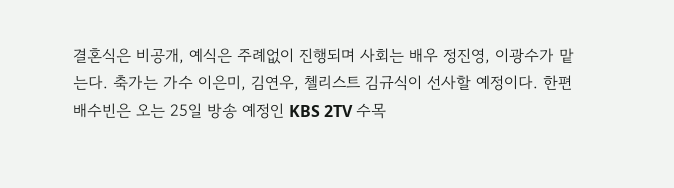결혼식은 비공개, 예식은 주례없이 진행되며 사회는 배우 정진영, 이광수가 맡는다. 축가는 가수 이은미, 김연우, 첼리스트 김규식이 선사할 예정이다. 한편 배수빈은 오는 25일 방송 예정인 KBS 2TV 수목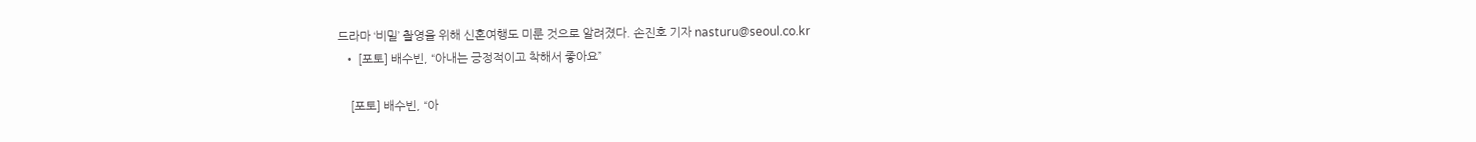드라마 ‘비밀’ 촬영을 위해 신혼여행도 미룬 것으로 알려졌다. 손진호 기자 nasturu@seoul.co.kr
  • [포토] 배수빈, “아내는 긍정적이고 착해서 좋아요”

    [포토] 배수빈, “아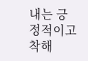내는 긍정적이고 착해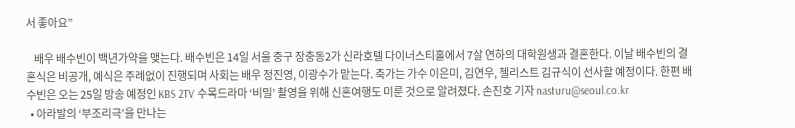서 좋아요”

    배우 배수빈이 백년가약을 맺는다. 배수빈은 14일 서울 중구 장충동2가 신라호텔 다이너스티홀에서 7살 연하의 대학원생과 결혼한다. 이날 배수빈의 결혼식은 비공개, 예식은 주례없이 진행되며 사회는 배우 정진영, 이광수가 맡는다. 축가는 가수 이은미, 김연우, 첼리스트 김규식이 선사할 예정이다. 한편 배수빈은 오는 25일 방송 예정인 KBS 2TV 수목드라마 ‘비밀’ 촬영을 위해 신혼여행도 미룬 것으로 알려졌다. 손진호 기자 nasturu@seoul.co.kr
  • 아라발의 ‘부조리극’을 만나는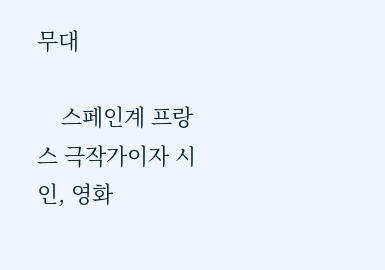무대

    스페인계 프랑스 극작가이자 시인, 영화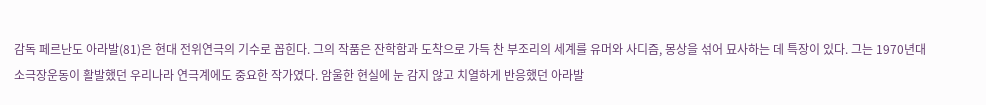감독 페르난도 아라발(81)은 현대 전위연극의 기수로 꼽힌다. 그의 작품은 잔학함과 도착으로 가득 찬 부조리의 세계를 유머와 사디즘, 몽상을 섞어 묘사하는 데 특장이 있다. 그는 1970년대 소극장운동이 활발했던 우리나라 연극계에도 중요한 작가였다. 암울한 현실에 눈 감지 않고 치열하게 반응했던 아라발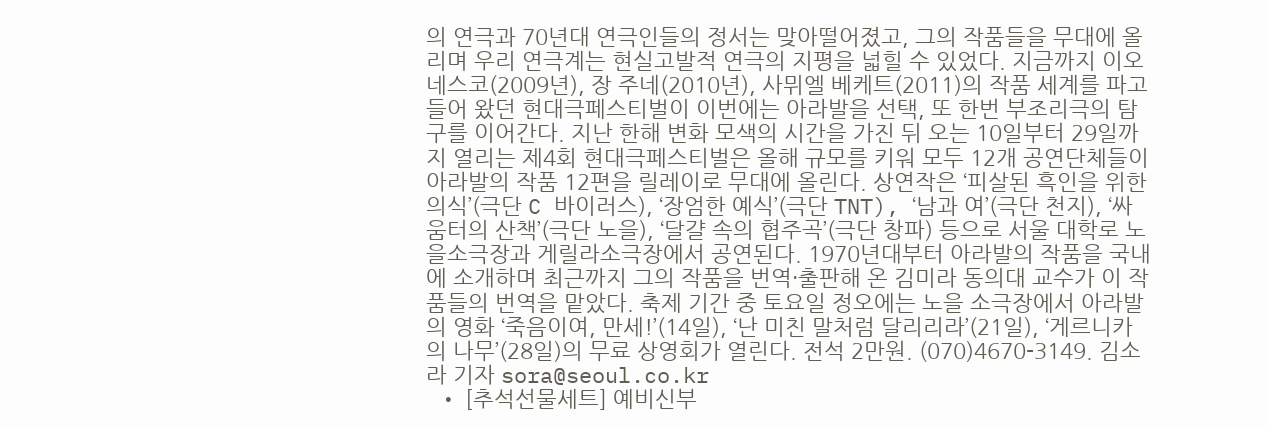의 연극과 70년대 연극인들의 정서는 맞아떨어졌고, 그의 작품들을 무대에 올리며 우리 연극계는 현실고발적 연극의 지평을 넓힐 수 있었다. 지금까지 이오네스코(2009년), 장 주네(2010년), 사뮈엘 베케트(2011)의 작품 세계를 파고들어 왔던 현대극페스티벌이 이번에는 아라발을 선택, 또 한번 부조리극의 탐구를 이어간다. 지난 한해 변화 모색의 시간을 가진 뒤 오는 10일부터 29일까지 열리는 제4회 현대극페스티벌은 올해 규모를 키워 모두 12개 공연단체들이 아라발의 작품 12편을 릴레이로 무대에 올린다. 상연작은 ‘피살된 흑인을 위한 의식’(극단 C 바이러스), ‘장엄한 예식’(극단 TNT), ‘남과 여’(극단 천지), ‘싸움터의 산책’(극단 노을), ‘달걀 속의 협주곡’(극단 창파) 등으로 서울 대학로 노을소극장과 게릴라소극장에서 공연된다. 1970년대부터 아라발의 작품을 국내에 소개하며 최근까지 그의 작품을 번역·출판해 온 김미라 동의대 교수가 이 작품들의 번역을 맡았다. 축제 기간 중 토요일 정오에는 노을 소극장에서 아라발의 영화 ‘죽음이여, 만세!’(14일), ‘난 미친 말처럼 달리리라’(21일), ‘게르니카의 나무’(28일)의 무료 상영회가 열린다. 전석 2만원. (070)4670-3149. 김소라 기자 sora@seoul.co.kr
  • [추석선물세트] 예비신부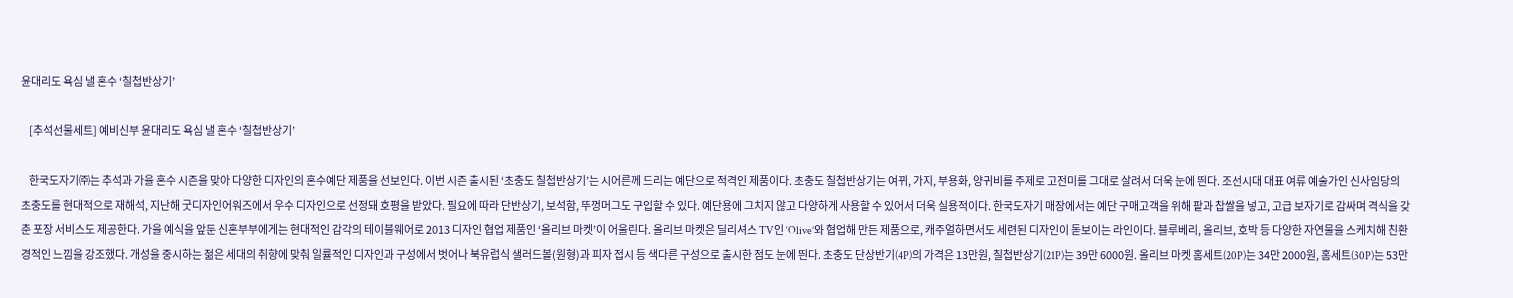윤대리도 욕심 낼 혼수 ‘칠첩반상기’

    [추석선물세트] 예비신부 윤대리도 욕심 낼 혼수 ‘칠첩반상기’

    한국도자기㈜는 추석과 가을 혼수 시즌을 맞아 다양한 디자인의 혼수예단 제품을 선보인다. 이번 시즌 출시된 ‘초충도 칠첩반상기’는 시어른께 드리는 예단으로 적격인 제품이다. 초충도 칠첩반상기는 여뀌, 가지, 부용화, 양귀비를 주제로 고전미를 그대로 살려서 더욱 눈에 띈다. 조선시대 대표 여류 예술가인 신사임당의 초충도를 현대적으로 재해석, 지난해 굿디자인어워즈에서 우수 디자인으로 선정돼 호평을 받았다. 필요에 따라 단반상기, 보석함, 뚜껑머그도 구입할 수 있다. 예단용에 그치지 않고 다양하게 사용할 수 있어서 더욱 실용적이다. 한국도자기 매장에서는 예단 구매고객을 위해 팥과 찹쌀을 넣고, 고급 보자기로 감싸며 격식을 갖춘 포장 서비스도 제공한다. 가을 예식을 앞둔 신혼부부에게는 현대적인 감각의 테이블웨어로 2013 디자인 협업 제품인 ‘올리브 마켓’이 어울린다. 올리브 마켓은 딜리셔스 TV인 ‘Olive’와 협업해 만든 제품으로, 캐주얼하면서도 세련된 디자인이 돋보이는 라인이다. 블루베리, 올리브, 호박 등 다양한 자연물을 스케치해 친환경적인 느낌을 강조했다. 개성을 중시하는 젊은 세대의 취향에 맞춰 일률적인 디자인과 구성에서 벗어나 북유럽식 샐러드볼(원형)과 피자 접시 등 색다른 구성으로 출시한 점도 눈에 띈다. 초충도 단상반기(4P)의 가격은 13만원, 칠첩반상기(21P)는 39만 6000원. 올리브 마켓 홈세트(20P)는 34만 2000원, 홈세트(30P)는 53만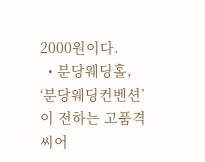2000원이다.
  • 분당웨딩홀, ‘분당웨딩컨벤션’이 전하는 고품격 씨어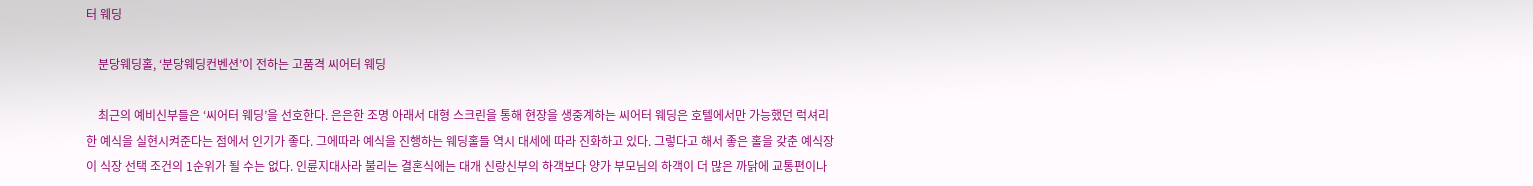터 웨딩

    분당웨딩홀, ‘분당웨딩컨벤션’이 전하는 고품격 씨어터 웨딩

    최근의 예비신부들은 ‘씨어터 웨딩’을 선호한다. 은은한 조명 아래서 대형 스크린을 통해 현장을 생중계하는 씨어터 웨딩은 호텔에서만 가능했던 럭셔리한 예식을 실현시켜준다는 점에서 인기가 좋다. 그에따라 예식을 진행하는 웨딩홀들 역시 대세에 따라 진화하고 있다. 그렇다고 해서 좋은 홀을 갖춘 예식장이 식장 선택 조건의 1순위가 될 수는 없다. 인륜지대사라 불리는 결혼식에는 대개 신랑신부의 하객보다 양가 부모님의 하객이 더 많은 까닭에 교통편이나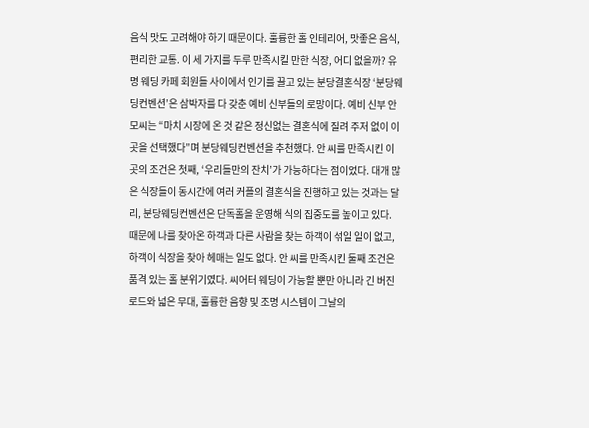음식 맛도 고려해야 하기 때문이다. 훌륭한 홀 인테리어, 맛좋은 음식, 편리한 교통. 이 세 가지를 두루 만족시킬 만한 식장, 어디 없을까? 유명 웨딩 카페 회원들 사이에서 인기를 끌고 있는 분당결혼식장 ‘분당웨딩컨벤션’은 삼박자를 다 갖춘 예비 신부들의 로망이다. 예비 신부 안 모씨는 “마치 시장에 온 것 같은 정신없는 결혼식에 질려 주저 없이 이곳을 선택했다”며 분당웨딩컨벤션을 추천했다. 안 씨를 만족시킨 이곳의 조건은 첫째, ‘우리들만의 잔치’가 가능하다는 점이었다. 대개 많은 식장들이 동시간에 여러 커플의 결혼식을 진행하고 있는 것과는 달리, 분당웨딩컨벤션은 단독홀을 운영해 식의 집중도를 높이고 있다. 때문에 나를 찾아온 하객과 다른 사람을 찾는 하객이 섞일 일이 없고, 하객이 식장을 찾아 헤매는 일도 없다. 안 씨를 만족시킨 둘째 조건은 품격 있는 홀 분위기였다. 씨어터 웨딩이 가능할 뿐만 아니라 긴 버진로드와 넓은 무대, 훌륭한 음향 및 조명 시스템이 그날의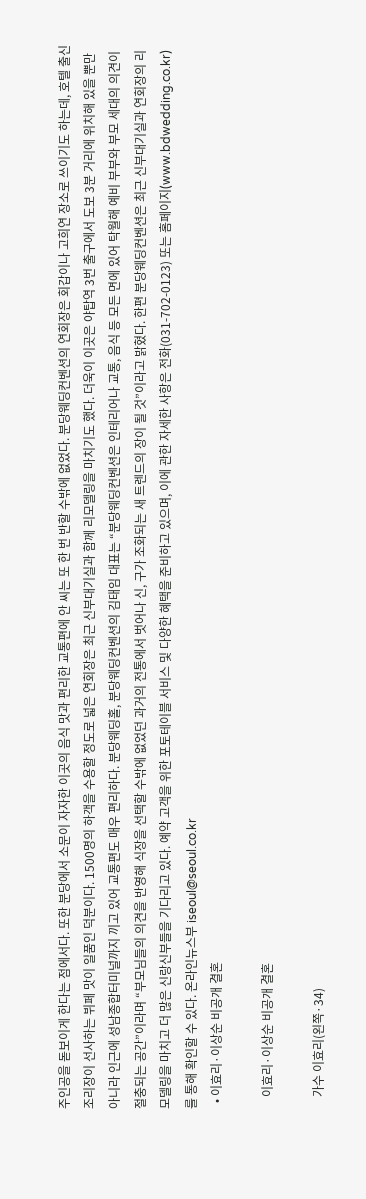주인공을 돋보이게 한다는 점에서다. 또한 분당에서 소문이 자자한 이곳의 음식 맛과 편리한 교통편에 안 씨는 또 한 번 반할 수밖에 없었다. 분당웨딩컨벤션의 연회장은 회갑이나 고희연 장소로 쓰이기도 하는데, 호텔 출신 조리장이 선사하는 뷔페 맛이 일품인 덕분이다. 1500명의 하객을 수용할 정도로 넓은 연회장은 최근 신부대기실과 함께 리모델링을 마치기도 했다. 더욱이 이곳은 야탑역 3번 출구에서 도보 3분 거리에 위치해 있을 뿐만 아니라 인근에 성남종합터미널까지 끼고 있어 교통편도 매우 편리하다. 분당웨딩홀, 분당웨딩컨벤션의 김태임 대표는 “분당웨딩컨벤션은 인테리어나 교통, 음식 등 모든 면에 있어 탁월해 예비 부부와 부모 세대의 의견이 절충되는 공간”이라며 “부모님들의 의견을 반영해 식장을 선택할 수밖에 없었던 과거의 전통에서 벗어나 신, 구가 조화되는 새 트렌드의 장이 될 것”이라고 밝혔다. 한편 분당웨딩컨벤션은 최근 신부대기실과 연회장의 리모델링을 마치고 더 많은 신랑신부들을 기다리고 있다. 예약 고객을 위한 포토테이블 서비스 및 다양한 혜택을 준비하고 있으며, 이에 관한 자세한 사항은 전화(031-702-0123) 또는 홈페이지(www.bdwedding.co.kr)를 통해 확인할 수 있다. 온라인뉴스부 iseoul@seoul.co.kr
  • 이효리·이상순 비공개 결혼

    이효리·이상순 비공개 결혼

    가수 이효리(왼쪽·34)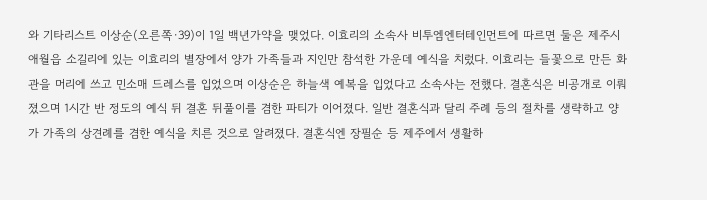와 기타리스트 이상순(오른쪽·39)이 1일 백년가약을 맺었다. 이효리의 소속사 비투엠엔터테인먼트에 따르면 둘은 제주시 애월읍 소길리에 있는 이효리의 별장에서 양가 가족들과 지인만 참석한 가운데 예식을 치렀다. 이효리는 들꽃으로 만든 화관을 머리에 쓰고 민소매 드레스를 입었으며 이상순은 하늘색 예복을 입었다고 소속사는 전했다. 결혼식은 비공개로 이뤄졌으며 1시간 반 정도의 예식 뒤 결혼 뒤풀이를 겸한 파티가 이어졌다. 일반 결혼식과 달리 주례 등의 절차를 생략하고 양가 가족의 상견례를 겸한 예식을 치른 것으로 알려졌다. 결혼식엔 장필순 등 제주에서 생활하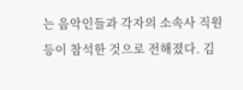는 음악인들과 각자의 소속사 직원 등이 참석한 것으로 전해졌다. 김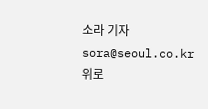소라 기자 sora@seoul.co.kr
위로